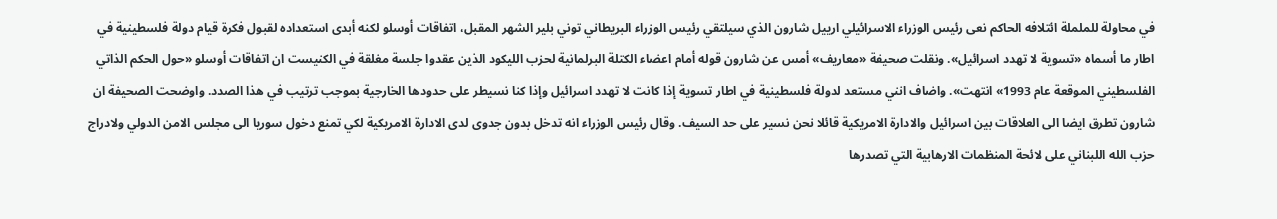في محاولة للململة ائتلافه الحاكم نعى رئيس الوزراء الاسرائيلي ارييل شارون الذي سيلتقي رئيس الوزراء البريطاني توني بلير الشهر المقبل، اتفاقات أوسلو لكنه أبدى استعداده لقبول فكرة قيام دولة فلسطينية في اطار ما أسماه «تسوية لا تهدد اسرائيل». ونقلت صحيفة «معاريف» أمس عن شارون قوله أمام اعضاء الكتلة البرلمانية لحزب الليكود الذين عقدوا جلسة مغلقة في الكنيست ان اتفاقات أوسلو «حول الحكم الذاتي الفلسطيني الموقعة عام 1993» انتهت». واضاف انني مستعد لدولة فلسطينية في اطار تسوية إذا كانت لا تهدد اسرائيل وإذا كنا نسيطر على حدودها الخارجية بموجب ترتيب في هذا الصدد. واوضحت الصحيفة ان شارون تطرق ايضا الى العلاقات بين اسرائيل والادارة الامريكية قائلا نحن نسير على حد السيف. وقال رئيس الوزراء انه تدخل بدون جدوى لدى الادارة الامريكية لكي تمنع دخول سوريا الى مجلس الامن الدولي ولادراج حزب الله اللبناني على لائحة المنظمات الارهابية التي تصدرها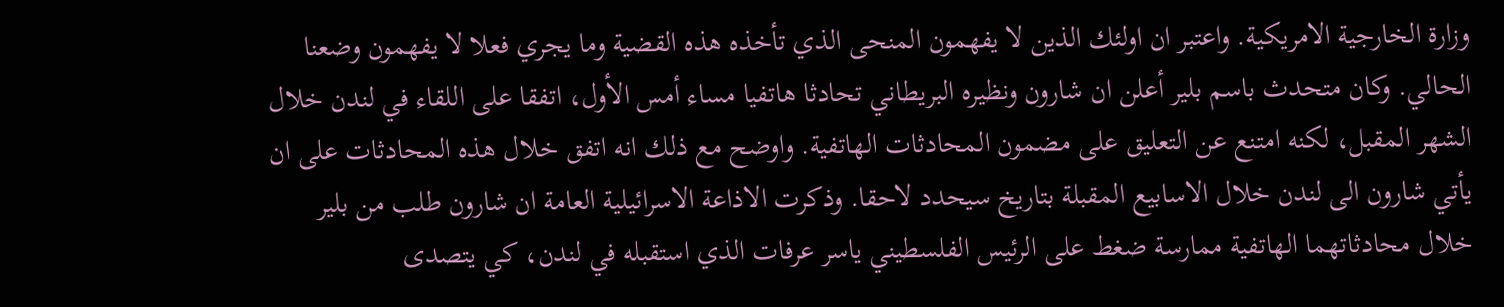وزارة الخارجية الامريكية. واعتبر ان اولئك الذين لا يفهمون المنحى الذي تأخذه هذه القضية وما يجري فعلا لا يفهمون وضعنا الحالي. وكان متحدث باسم بلير أعلن ان شارون ونظيره البريطاني تحادثا هاتفيا مساء أمس الأول، اتفقا على اللقاء في لندن خلال الشهر المقبل، لكنه امتنع عن التعليق على مضمون المحادثات الهاتفية. واوضح مع ذلك انه اتفق خلال هذه المحادثات على ان يأتي شارون الى لندن خلال الاسابيع المقبلة بتاريخ سيحدد لاحقا. وذكرت الاذاعة الاسرائيلية العامة ان شارون طلب من بلير خلال محادثاتهما الهاتفية ممارسة ضغط على الرئيس الفلسطيني ياسر عرفات الذي استقبله في لندن، كي يتصدى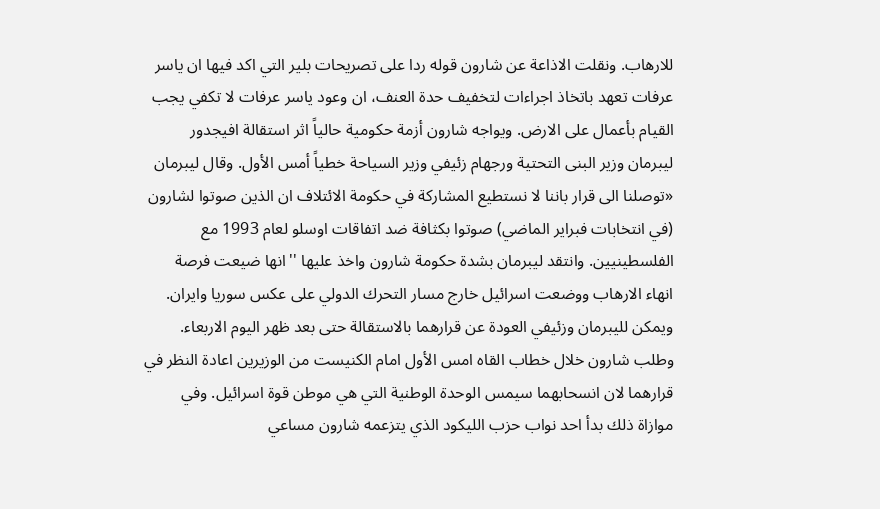للارهاب. ونقلت الاذاعة عن شارون قوله ردا على تصريحات بلير التي اكد فيها ان ياسر عرفات تعهد باتخاذ اجراءات لتخفيف حدة العنف، ان وعود ياسر عرفات لا تكفي يجب القيام بأعمال على الارض. ويواجه شارون أزمة حكومية حالياً اثر استقالة افيجدور ليبرمان وزير البنى التحتية ورجهام زئيفي وزير السياحة خطياً أمس الأول. وقال ليبرمان «توصلنا الى قرار باننا لا نستطيع المشاركة في حكومة الائتلاف ان الذين صوتوا لشارون (في انتخابات فبراير الماضي) صوتوا بكثافة ضد اتفاقات اوسلو لعام 1993 مع الفلسطينيين. وانتقد ليبرمان بشدة حكومة شارون واخذ عليها ''انها ضيعت فرصة انهاء الارهاب ووضعت اسرائيل خارج مسار التحرك الدولي على عكس سوريا وايران. ويمكن لليبرمان وزئيفي العودة عن قرارهما بالاستقالة حتى بعد ظهر اليوم الاربعاء. وطلب شارون خلال خطاب القاه امس الأول امام الكنيست من الوزيرين اعادة النظر في قرارهما لان انسحابهما سيمس الوحدة الوطنية التي هي موطن قوة اسرائيل. وفي موازاة ذلك بدأ احد نواب حزب الليكود الذي يتزعمه شارون مساعي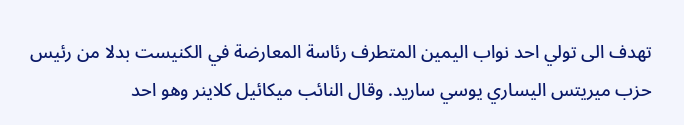تهدف الى تولي احد نواب اليمين المتطرف رئاسة المعارضة في الكنيست بدلا من رئيس حزب ميريتس اليساري يوسي ساريد. وقال النائب ميكائيل كلاينر وهو احد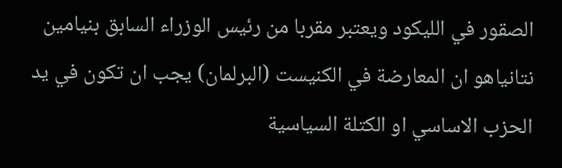الصقور في الليكود ويعتبر مقربا من رئيس الوزراء السابق بنيامين نتانياهو ان المعارضة في الكنيست (البرلمان) يجب ان تكون في يد الحزب الاساسي او الكتلة السياسية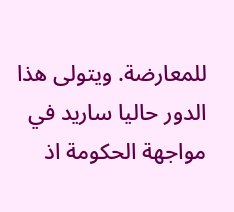للمعارضة. ويتولى هذا الدور حاليا ساريد في مواجهة الحكومة اذ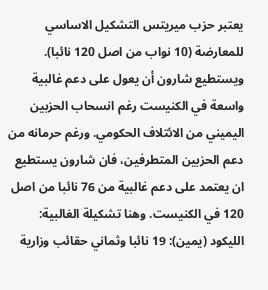يعتبر حزب ميريتس التشكيل الاساسي للمعارضة (10 نواب من اصل 120 نائبا). ويستطيع شارون أن يعول على دعم غالبية واسعة في الكنيست رغم انسحاب الحزبين اليميني من الائتلاف الحكومي. ورغم حرمانه من دعم الحزبين المتطرفين، فان شارون يستطيع ان يعتمد على دعم غالبية من 76 نائبا من اصل 120 في الكنيست. وهنا تشكيلة الغالبية: الليكود (يمين): 19 نائبا وثماني حقائب وزارية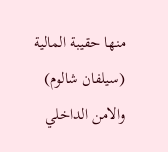منها حقيبة المالية (سيلفان شالوم) والامن الداخلي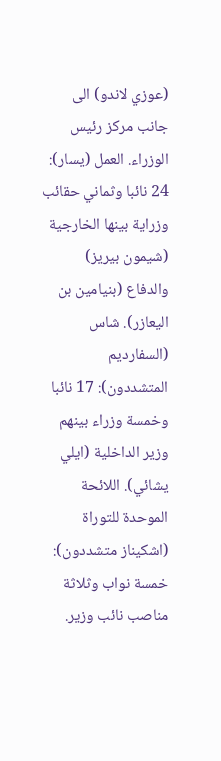(عوزي لاندو) الى جانب مركز رئيس الوزراء. العمل (يسار): 24 نائبا وثماني حقائب وزراية بينها الخارجية (شيمون بيريز) والدفاع (بنيامين بن اليعازر). شاس (السفارديم المتشددون): 17 نائبا وخمسة وزراء بينهم وزير الداخلية (ايلي يشائي). اللائحة الموحدة للتوراة (اشكيناز متشددون): خمسة نواب وثلاثة مناصب نائب وزير.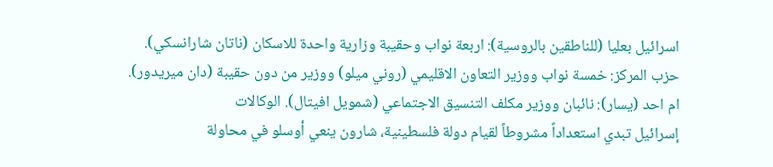اسرائيل بعليا (للناطقين بالروسية): اربعة نواب وحقيبة وزارية واحدة للاسكان (ناتان شارانسكي). حزب المركز: خمسة نواب ووزير التعاون الاقليمي (روني ميلو) ووزير من دون حقيبة (دان ميريدور). ام احد (يسار): نائبان ووزير مكلف التنسيق الاجتماعي (شمويل افيتال). الوكالات
إسرائيل تبدي استعداداً مشروطاً لقيام دولة فلسطينية، شارون ينعي أوسلو في محاولة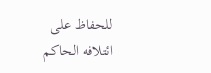للحفاظ على ائتلافه الحاكم